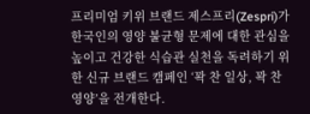프리미엄 키위 브랜드 제스프리(Zespri)가 한국인의 영양 불균형 문제에 대한 관심을 높이고 건강한 식습관 실천을 독려하기 위한 신규 브랜드 캠페인 ‘꽉 찬 일상, 꽉 찬 영양’을 전개한다.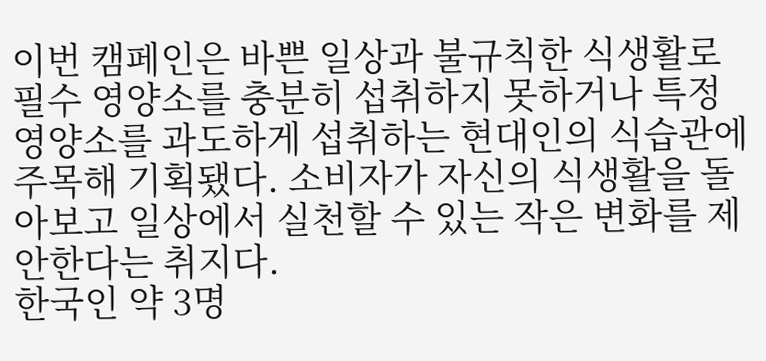이번 캠페인은 바쁜 일상과 불규칙한 식생활로 필수 영양소를 충분히 섭취하지 못하거나 특정 영양소를 과도하게 섭취하는 현대인의 식습관에 주목해 기획됐다. 소비자가 자신의 식생활을 돌아보고 일상에서 실천할 수 있는 작은 변화를 제안한다는 취지다.
한국인 약 3명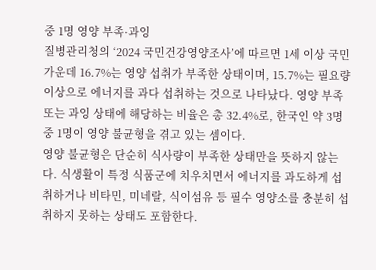중 1명 영양 부족·과잉
질병관리청의 ‘2024 국민건강영양조사’에 따르면 1세 이상 국민 가운데 16.7%는 영양 섭취가 부족한 상태이며, 15.7%는 필요량 이상으로 에너지를 과다 섭취하는 것으로 나타났다. 영양 부족 또는 과잉 상태에 해당하는 비율은 총 32.4%로, 한국인 약 3명 중 1명이 영양 불균형을 겪고 있는 셈이다.
영양 불균형은 단순히 식사량이 부족한 상태만을 뜻하지 않는다. 식생활이 특정 식품군에 치우치면서 에너지를 과도하게 섭취하거나 비타민, 미네랄, 식이섬유 등 필수 영양소를 충분히 섭취하지 못하는 상태도 포함한다.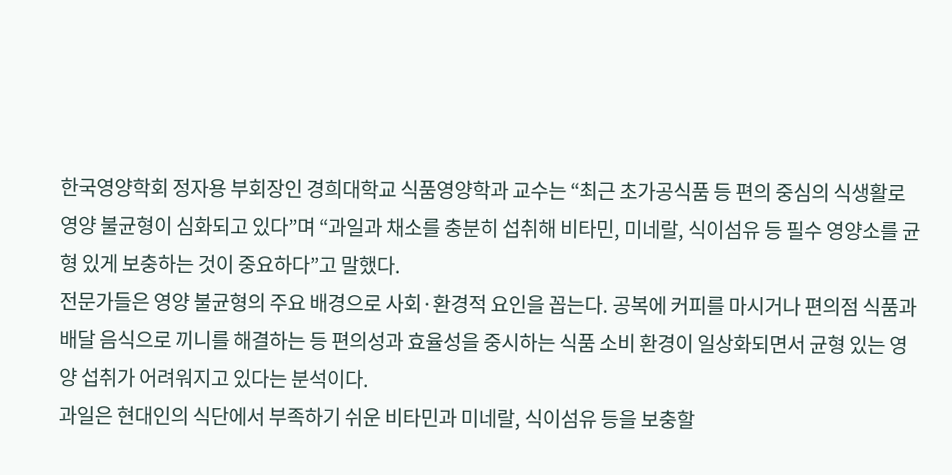한국영양학회 정자용 부회장인 경희대학교 식품영양학과 교수는 “최근 초가공식품 등 편의 중심의 식생활로 영양 불균형이 심화되고 있다”며 “과일과 채소를 충분히 섭취해 비타민, 미네랄, 식이섬유 등 필수 영양소를 균형 있게 보충하는 것이 중요하다”고 말했다.
전문가들은 영양 불균형의 주요 배경으로 사회·환경적 요인을 꼽는다. 공복에 커피를 마시거나 편의점 식품과 배달 음식으로 끼니를 해결하는 등 편의성과 효율성을 중시하는 식품 소비 환경이 일상화되면서 균형 있는 영양 섭취가 어려워지고 있다는 분석이다.
과일은 현대인의 식단에서 부족하기 쉬운 비타민과 미네랄, 식이섬유 등을 보충할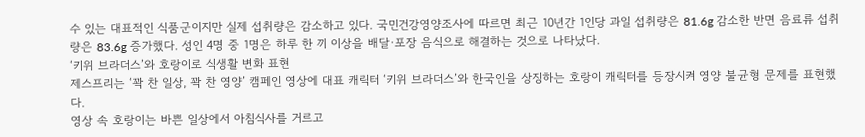수 있는 대표적인 식품군이지만 실제 섭취량은 감소하고 있다. 국민건강영양조사에 따르면 최근 10년간 1인당 과일 섭취량은 81.6g 감소한 반면 음료류 섭취량은 83.6g 증가했다. 성인 4명 중 1명은 하루 한 끼 이상을 배달·포장 음식으로 해결하는 것으로 나타났다.
‘키위 브라더스’와 호랑이로 식생활 변화 표현
제스프리는 ‘꽉 찬 일상, 꽉 찬 영양’ 캠페인 영상에 대표 캐릭터 ‘키위 브라더스’와 한국인을 상징하는 호랑이 캐릭터를 등장시켜 영양 불균형 문제를 표현했다.
영상 속 호랑이는 바쁜 일상에서 아침식사를 거르고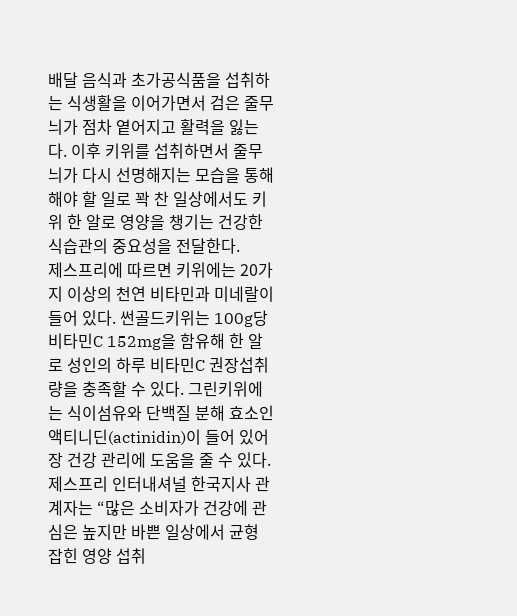배달 음식과 초가공식품을 섭취하는 식생활을 이어가면서 검은 줄무늬가 점차 옅어지고 활력을 잃는다. 이후 키위를 섭취하면서 줄무늬가 다시 선명해지는 모습을 통해 해야 할 일로 꽉 찬 일상에서도 키위 한 알로 영양을 챙기는 건강한 식습관의 중요성을 전달한다.
제스프리에 따르면 키위에는 20가지 이상의 천연 비타민과 미네랄이 들어 있다. 썬골드키위는 100g당 비타민C 152mg을 함유해 한 알로 성인의 하루 비타민C 권장섭취량을 충족할 수 있다. 그린키위에는 식이섬유와 단백질 분해 효소인 액티니딘(actinidin)이 들어 있어 장 건강 관리에 도움을 줄 수 있다.
제스프리 인터내셔널 한국지사 관계자는 “많은 소비자가 건강에 관심은 높지만 바쁜 일상에서 균형 잡힌 영양 섭취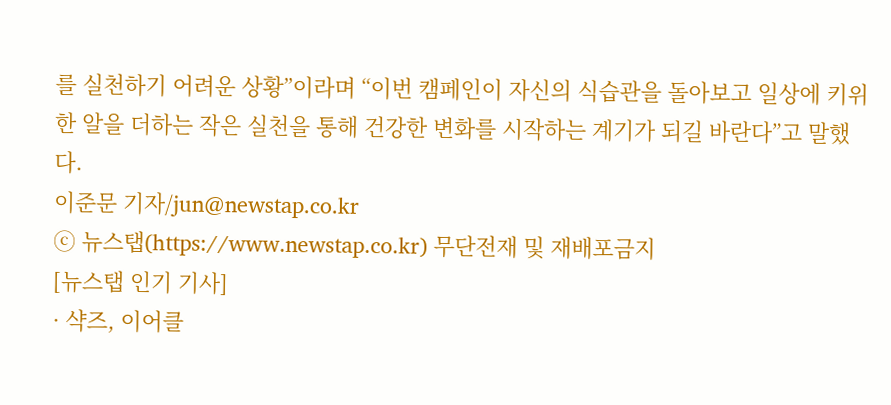를 실천하기 어려운 상황”이라며 “이번 캠페인이 자신의 식습관을 돌아보고 일상에 키위 한 알을 더하는 작은 실천을 통해 건강한 변화를 시작하는 계기가 되길 바란다”고 말했다.
이준문 기자/jun@newstap.co.kr
ⓒ 뉴스탭(https://www.newstap.co.kr) 무단전재 및 재배포금지
[뉴스탭 인기 기사]
· 샥즈, 이어클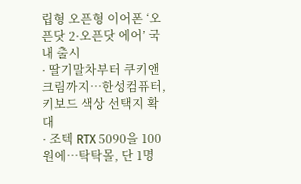립형 오픈형 이어폰 ‘오픈닷 2·오픈닷 에어’ 국내 출시
· 딸기말차부터 쿠키앤크림까지…한성컴퓨터, 키보드 색상 선택지 확대
· 조텍 RTX 5090을 100원에…탁탁몰, 단 1명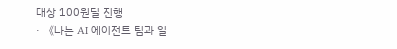대상 100원딜 진행
· 《나는 AI 에이전트 팀과 일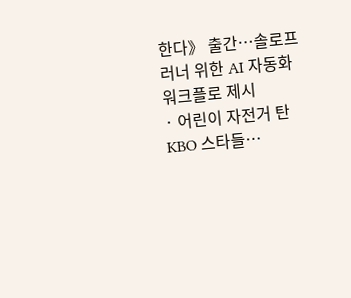한다》 출간…솔로프러너 위한 AI 자동화 워크플로 제시
· 어린이 자전거 탄 KBO 스타들…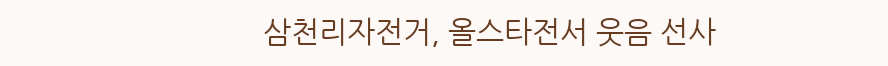삼천리자전거, 올스타전서 웃음 선사